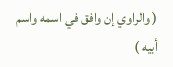( والراوي إن وافق في اسمه واسم أبيه )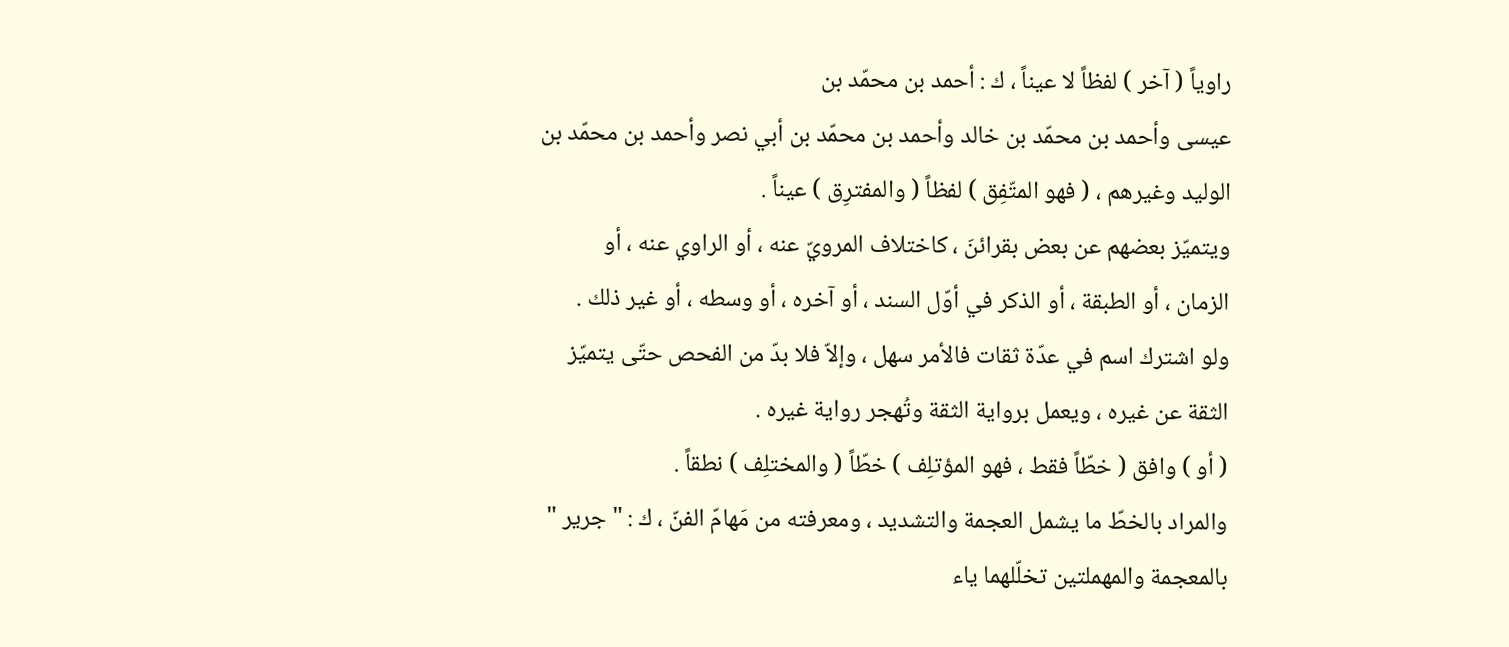راوياً ( آخر ) لفظاً لا عيناً ، ك : أحمد بن محمّد بن
عيسى وأحمد بن محمّد بن خالد وأحمد بن محمّد بن أبي نصر وأحمد بن محمّد بن
الوليد وغيرهم ، ( فهو المتّفِق ) لفظاً ( والمفترِق ) عيناً .
ويتميّز بعضهم عن بعض بقرائنَ ، كاختلاف المرويّ عنه ، أو الراوي عنه ، أو
الزمان ، أو الطبقة ، أو الذكر في أوّل السند ، أو آخره ، أو وسطه ، أو غير ذلك .
ولو اشترك اسم في عدّة ثقات فالأمر سهل ، وإلاّ فلا بدّ من الفحص حتّى يتميّز
الثقة عن غيره ، ويعمل برواية الثقة وتُهجر رواية غيره .
( أو ) وافق ( خطّاً فقط ، فهو المؤتلِف ) خطّاً ( والمختلِف ) نطقاً .
والمراد بالخطّ ما يشمل العجمة والتشديد ، ومعرفته من مَهامّ الفنّ ، ك : " جرير "
بالمعجمة والمهملتين تخلّلهما ياء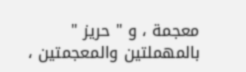معجمة ، و " حريز " بالمهملتين والمعجمتين ،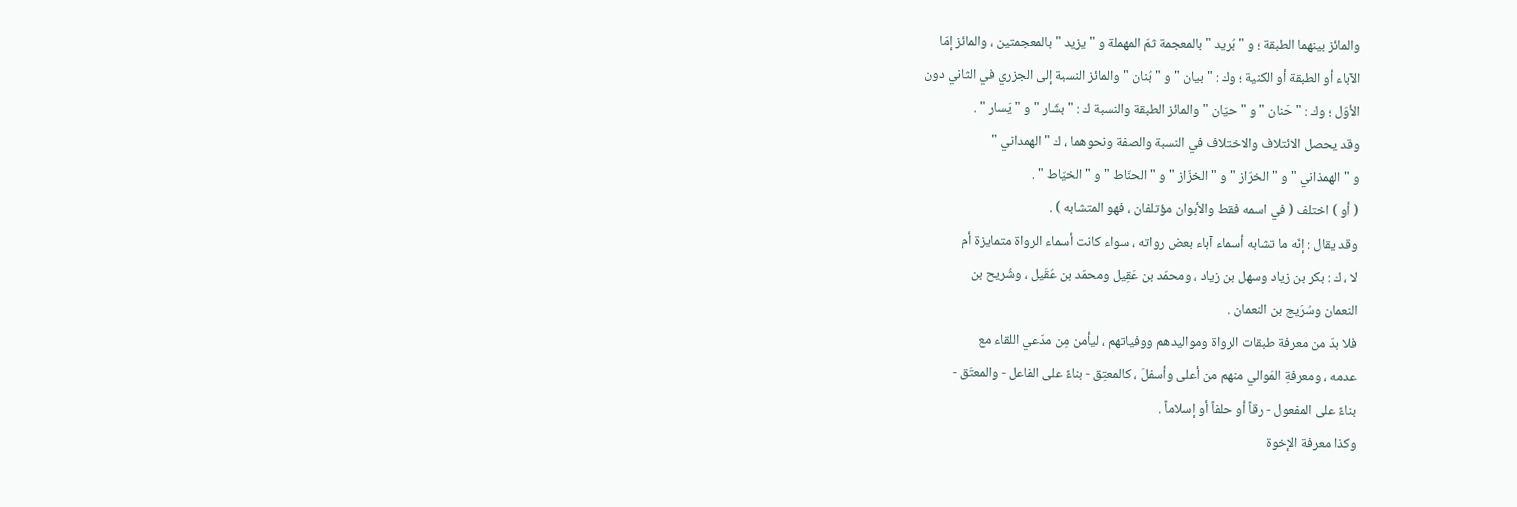والمائز بينهما الطبقة ؛ و " بُريد " بالمعجمة ثمّ المهملة و " يزيد " بالمعجمتين ، والمائز إمّا
الآباء أو الطبقة أو الكنية ؛ وك : " بيان " و " بُنان " والمائز النسبة إلى الجزري في الثاني دون
الأوّل ؛ وك : " حَنان " و " حيّان " والمائز الطبقة والنسبة ك : " بشّار " و " يَسار " .
وقد يحصل الائتلاف والاختلاف في النسبة والصفة ونحوهما ، ك " الهمداني "
و " الهمذاني " و " الخرّاز " و " الخزّاز " و " الحنّاط " و " الخيّاط " .
( أو ) اختلف ( في اسمه فقط والأبوان مؤتلفان ، فهو المتشابه ) .
وقد يقال : إنّه ما تشابه أسماء آباء بعض رواته ، سواء كانت أسماء الرواة متمايزة أم
لا ، ك : بكر بن زياد وسهل بن زياد ، ومحمّد بن عَقِيل ومحمّد بن عُقَيل ، وشُريح بن
النعمان وسُرَيج بن النعمان .
فلا بدّ من معرفة طبقات الرواة ومواليدهم ووفياتهم ، ليأمن مِن مدّعي اللقاء مع
عدمه ، ومعرفةِ المَوالي منهم من أعلى وأسفلَ ، كالمعتِق - بناءً على الفاعل - والمعتَق -
بناءً على المفعول - رقاً أو حلفاً أو إسلاماً .
وكذا معرفة الإخوة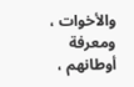والأخوات ، ومعرفة أوطانهم ،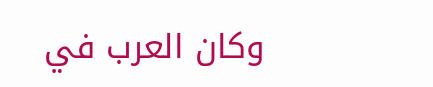وكان العرب في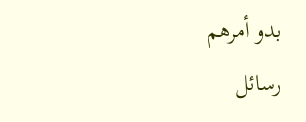بدو أمرهم
رسائل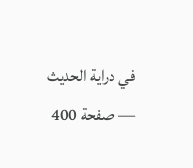في دراية الحديث — صفحة 400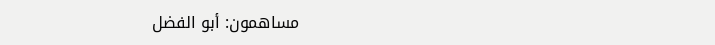مساهمون: أبو الفضل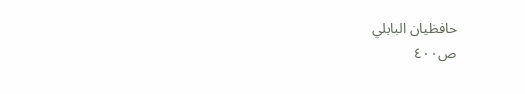حافظيان البابلي
ص٤٠٠